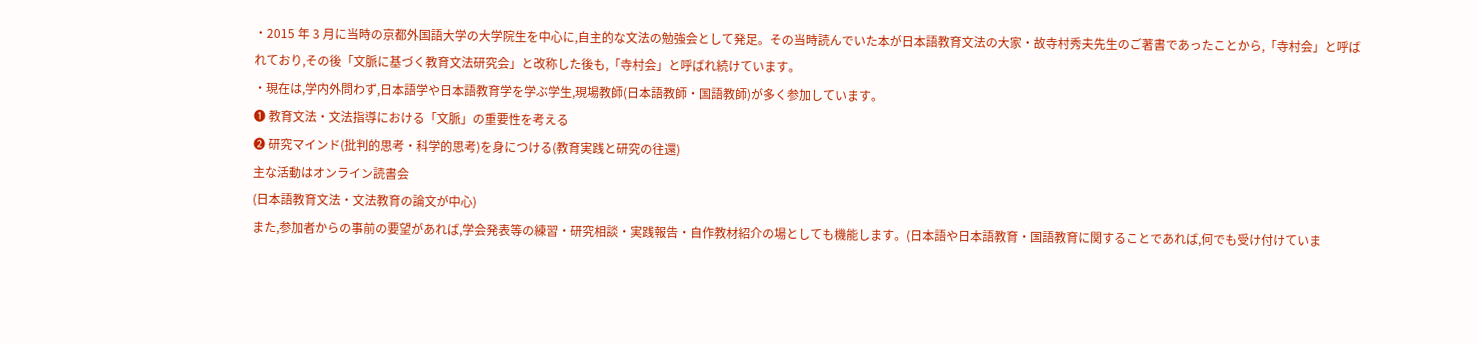・2015 年 3 月に当時の京都外国語大学の大学院生を中心に,自主的な文法の勉強会として発足。その当時読んでいた本が日本語教育文法の大家・故寺村秀夫先生のご著書であったことから,「寺村会」と呼ばれており,その後「文脈に基づく教育文法研究会」と改称した後も,「寺村会」と呼ばれ続けています。
・現在は,学内外問わず,日本語学や日本語教育学を学ぶ学生,現場教師(日本語教師・国語教師)が多く参加しています。
➊ 教育文法・文法指導における「文脈」の重要性を考える
➋ 研究マインド(批判的思考・科学的思考)を身につける(教育実践と研究の往還)
主な活動はオンライン読書会
(日本語教育文法・文法教育の論文が中心)
また,参加者からの事前の要望があれば,学会発表等の練習・研究相談・実践報告・自作教材紹介の場としても機能します。(日本語や日本語教育・国語教育に関することであれば,何でも受け付けていま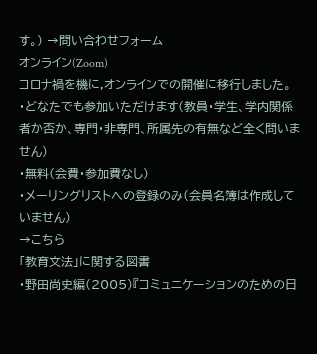す。) →問い合わせフォーム
オンライン(Zoom)
コロナ禍を機に,オンラインでの開催に移行しました。
・どなたでも参加いただけます(教員・学生、学内関係者か否か、専門・非専門、所属先の有無など全く問いません)
・無料(会費・参加費なし)
・メーリングリストへの登録のみ(会員名簿は作成していません)
→こちら
「教育文法」に関する図書
・野田尚史編(2005)『コミュニケーションのための日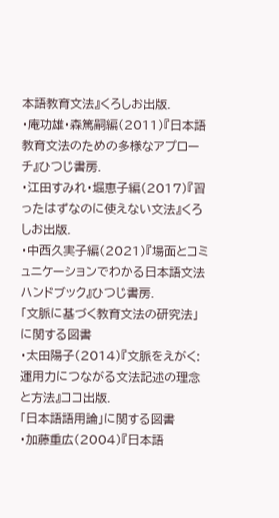本語教育文法』くろしお出版.
・庵功雄・森篤嗣編(2011)『日本語教育文法のための多様なアプローチ』ひつじ書房.
・江田すみれ・堀恵子編(2017)『習ったはずなのに使えない文法』くろしお出版.
・中西久実子編(2021)『場面とコミュニケーションでわかる日本語文法ハンドブック』ひつじ書房.
「文脈に基づく教育文法の研究法」に関する図書
・太田陽子(2014)『文脈をえがく:運用力につながる文法記述の理念と方法』ココ出版.
「日本語語用論」に関する図書
・加藤重広(2004)『日本語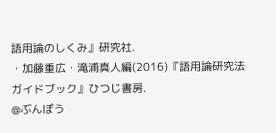語用論のしくみ』研究社.
・加藤重広・滝浦真人編(2016)『語用論研究法ガイドブック』ひつじ書房.
@ぶんぽう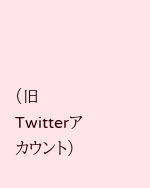(旧Twitterアカウント)